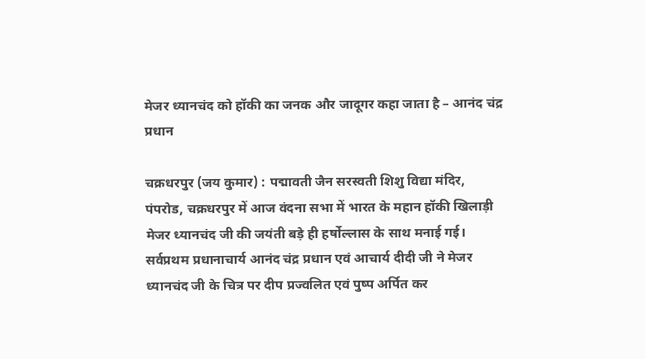मेजर ध्यानचंद को हॉकी का जनक और जादूगर कहा जाता है – आनंद चंद्र प्रधान

चक्रधरपुर (जय कुमार) : पद्मावती जैन सरस्वती शिशु विद्या मंदिर, पंपरोड, चक्रधरपुर में आज वंदना सभा में भारत के महान हॉकी खिलाड़ी मेजर ध्यानचंद जी की जयंती बड़े ही हर्षोल्लास के साथ मनाई गई। सर्वप्रथम प्रधानाचार्य आनंद चंद्र प्रधान एवं आचार्य दीदी जी ने मेजर ध्यानचंद जी के चित्र पर दीप प्रज्वलित एवं पुष्प अर्पित कर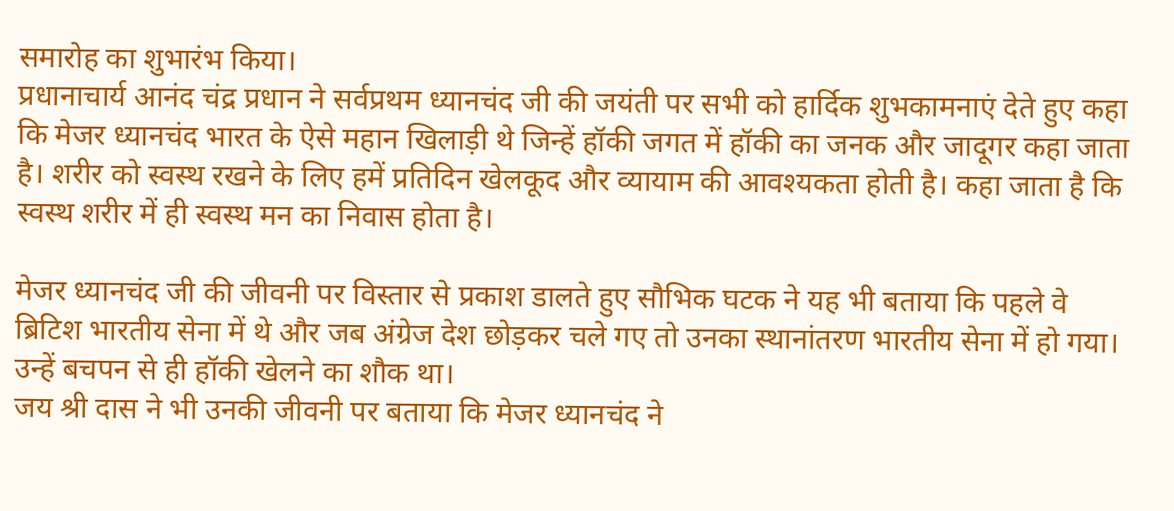समारोह का शुभारंभ किया।
प्रधानाचार्य आनंद चंद्र प्रधान ने सर्वप्रथम ध्यानचंद जी की जयंती पर सभी को हार्दिक शुभकामनाएं देते हुए कहा कि मेजर ध्यानचंद भारत के ऐसे महान खिलाड़ी थे जिन्हें हॉकी जगत में हॉकी का जनक और जादूगर कहा जाता है। शरीर को स्वस्थ रखने के लिए हमें प्रतिदिन खेलकूद और व्यायाम की आवश्यकता होती है। कहा जाता है कि स्वस्थ शरीर में ही स्वस्थ मन का निवास होता है।

मेजर ध्यानचंद जी की जीवनी पर विस्तार से प्रकाश डालते हुए सौभिक घटक ने यह भी बताया कि पहले वे ब्रिटिश भारतीय सेना में थे और जब अंग्रेज देश छोड़कर चले गए तो उनका स्थानांतरण भारतीय सेना में हो गया। उन्हें बचपन से ही हॉकी खेलने का शौक था।
जय श्री दास ने भी उनकी जीवनी पर बताया कि मेजर ध्यानचंद ने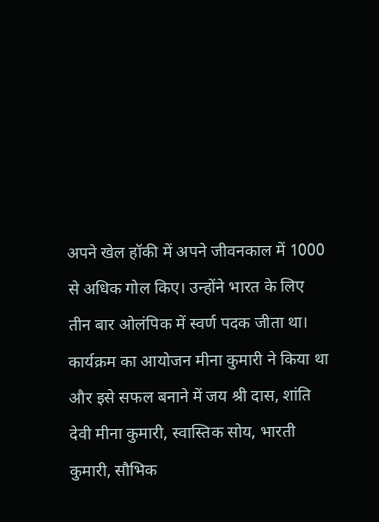अपने खेल हॉकी में अपने जीवनकाल में 1000 से अधिक गोल किए। उन्होंने भारत के लिए तीन बार ओलंपिक में स्वर्ण पदक जीता था। कार्यक्रम का आयोजन मीना कुमारी ने किया था और इसे सफल बनाने में जय श्री दास, शांति देवी मीना कुमारी, स्वास्तिक सोय, भारती कुमारी, सौभिक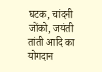घटक, चांदनी जोंको, जयंती तांती आदि का योगदान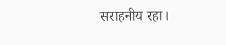सराहनीय रहा।